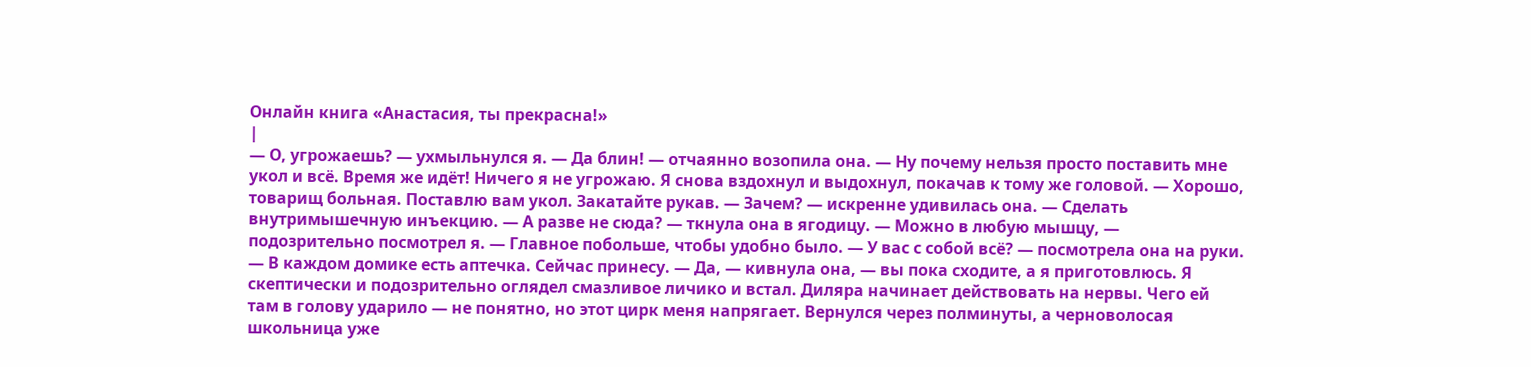Онлайн книга «Анастасия, ты прекрасна!»
|
— О, угрожаешь? — ухмыльнулся я. — Да блин! — отчаянно возопила она. — Ну почему нельзя просто поставить мне укол и всё. Время же идёт! Ничего я не угрожаю. Я снова вздохнул и выдохнул, покачав к тому же головой. — Хорошо, товарищ больная. Поставлю вам укол. Закатайте рукав. — Зачем? — искренне удивилась она. — Сделать внутримышечную инъекцию. — А разве не сюда? — ткнула она в ягодицу. — Можно в любую мышцу, — подозрительно посмотрел я. — Главное побольше, чтобы удобно было. — У вас с собой всё? — посмотрела она на руки. — В каждом домике есть аптечка. Сейчас принесу. — Да, — кивнула она, — вы пока сходите, а я приготовлюсь. Я скептически и подозрительно оглядел смазливое личико и встал. Диляра начинает действовать на нервы. Чего ей там в голову ударило — не понятно, но этот цирк меня напрягает. Вернулся через полминуты, а черноволосая школьница уже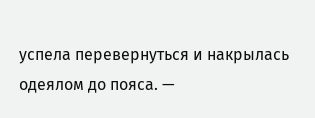успела перевернуться и накрылась одеялом до пояса. —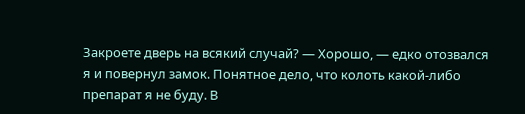Закроете дверь на всякий случай? — Хорошо, — едко отозвался я и повернул замок. Понятное дело, что колоть какой-либо препарат я не буду. В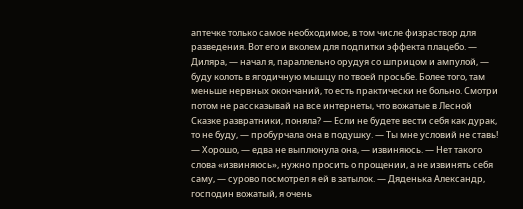аптечке только самое необходимое, в том числе физраствор для разведения. Вот его и вколем для подпитки эффекта плацебо. — Диляра, — начал я, параллельно орудуя со шприцом и ампулой, — буду колоть в ягодичную мышцу по твоей просьбе. Более того, там меньше нервных окончаний, то есть практически не больно. Смотри потом не рассказывай на все интернеты, что вожатые в Лесной Сказке развратники, поняла? — Если не будете вести себя как дурак, то не буду, — пробурчала она в подушку. — Ты мне условий не ставь! — Хорошо, — едва не выплюнула она, — извиняюсь. — Нет такого слова «извиняюсь», нужно просить о прощении, а не извинять себя саму, — сурово посмотрел я ей в затылок. — Дяденька Александр, господин вожатый, я очень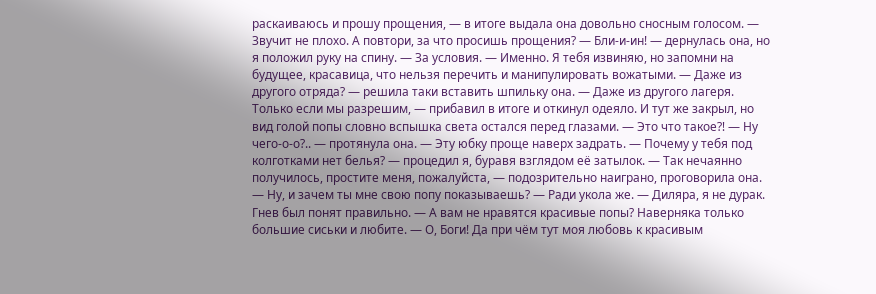раскаиваюсь и прошу прощения, — в итоге выдала она довольно сносным голосом. — Звучит не плохо. А повтори, за что просишь прощения? — Бли-и-ин! — дернулась она, но я положил руку на спину. — За условия. — Именно. Я тебя извиняю, но запомни на будущее, красавица, что нельзя перечить и манипулировать вожатыми. — Даже из другого отряда? — решила таки вставить шпильку она. — Даже из другого лагеря. Только если мы разрешим, — прибавил в итоге и откинул одеяло. И тут же закрыл, но вид голой попы словно вспышка света остался перед глазами. — Это что такое⁈ — Ну чего-о-о?.. — протянула она. — Эту юбку проще наверх задрать. — Почему у тебя под колготками нет белья? — процедил я, буравя взглядом её затылок. — Так нечаянно получилось, простите меня, пожалуйста, — подозрительно наиграно, проговорила она. — Ну, и зачем ты мне свою попу показываешь? — Ради укола же. — Диляра, я не дурак. Гнев был понят правильно. — А вам не нравятся красивые попы? Наверняка только большие сиськи и любите. — О, Боги! Да при чём тут моя любовь к красивым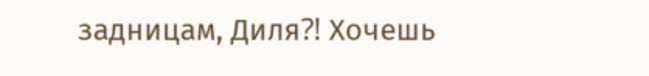задницам, Диля⁈ Хочешь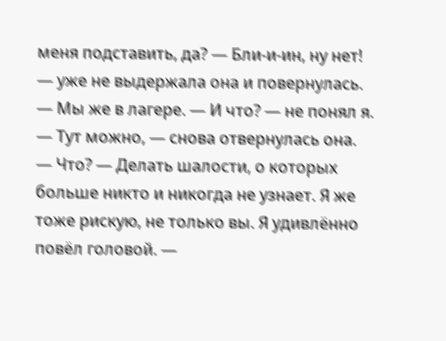меня подставить, да? — Бли-и-ин, ну нет! — уже не выдержала она и повернулась. — Мы же в лагере. — И что? — не понял я. — Тут можно, — снова отвернулась она. — Что? — Делать шалости, о которых больше никто и никогда не узнает. Я же тоже рискую, не только вы. Я удивлённо повёл головой. —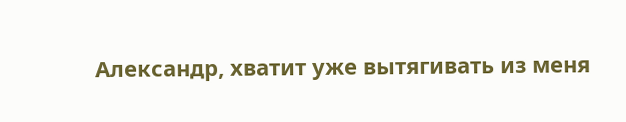Александр, хватит уже вытягивать из меня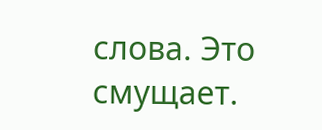слова. Это смущает.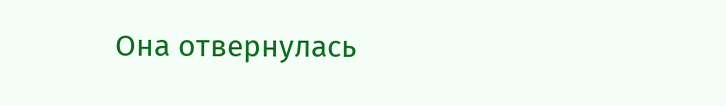Она отвернулась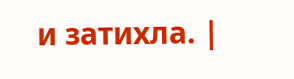и затихла. |